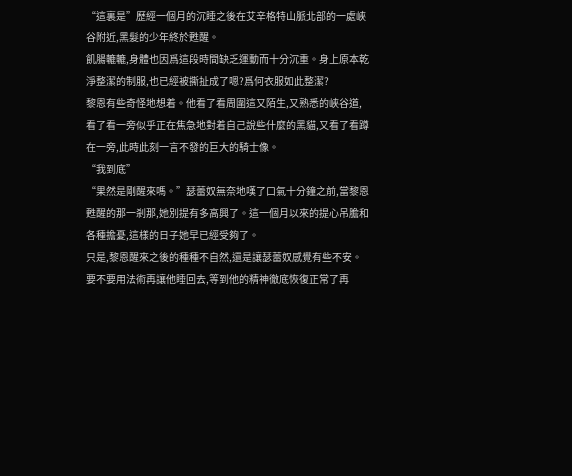“這裏是”歷經一個月的沉睡之後在艾辛格特山脈北部的一處峽谷附近,黑髮的少年終於甦醒。
飢腸轆轆,身體也因爲這段時間缺乏運動而十分沉重。身上原本乾淨整潔的制服,也已經被撕扯成了嗯?爲何衣服如此整潔?
黎恩有些奇怪地想着。他看了看周圍這又陌生,又熟悉的峽谷道,看了看一旁似乎正在焦急地對着自己說些什麼的黑貓,又看了看蹲在一旁,此時此刻一言不發的巨大的騎士像。
“我到底”
“果然是剛醒來嗎。”瑟蕾奴無奈地嘆了口氣十分鐘之前,當黎恩甦醒的那一剎那,她別提有多高興了。這一個月以來的提心吊膽和各種擔憂,這樣的日子她早已經受夠了。
只是,黎恩醒來之後的種種不自然,還是讓瑟蕾奴感覺有些不安。要不要用法術再讓他睡回去,等到他的精神徹底恢復正常了再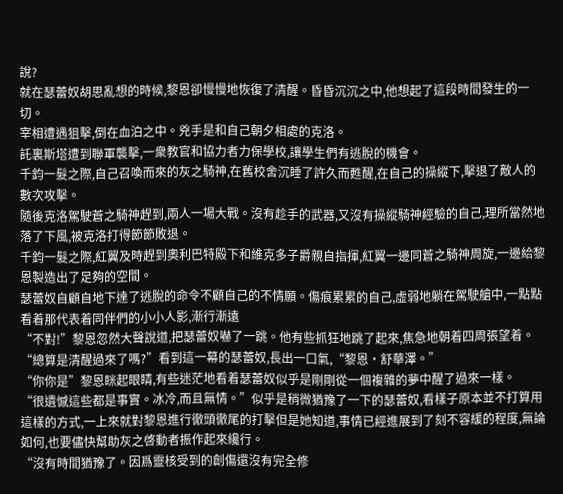說?
就在瑟蕾奴胡思亂想的時候,黎恩卻慢慢地恢復了清醒。昏昏沉沉之中,他想起了這段時間發生的一切。
宰相遭遇狙擊,倒在血泊之中。兇手是和自己朝夕相處的克洛。
託裏斯塔遭到聯軍襲擊,一衆教官和協力者力保學校,讓學生們有逃脫的機會。
千鈞一髮之際,自己召喚而來的灰之騎神,在舊校舍沉睡了許久而甦醒,在自己的操縱下,擊退了敵人的數次攻擊。
隨後克洛駕駛蒼之騎神趕到,兩人一場大戰。沒有趁手的武器,又沒有操縱騎神經驗的自己,理所當然地落了下風,被克洛打得節節敗退。
千鈞一髮之際,紅翼及時趕到奧利巴特殿下和維克多子爵親自指揮,紅翼一邊同蒼之騎神周旋,一邊給黎恩製造出了足夠的空間。
瑟蕾奴自顧自地下達了逃脫的命令不顧自己的不情願。傷痕累累的自己,虛弱地躺在駕駛艙中,一點點看着那代表着同伴們的小小人影,漸行漸遠
“不對!”黎恩忽然大聲說道,把瑟蕾奴嚇了一跳。他有些抓狂地跳了起來,焦急地朝着四周張望着。
“總算是清醒過來了嗎?”看到這一幕的瑟蕾奴,長出一口氣,“黎恩·舒華澤。”
“你你是”黎恩眯起眼睛,有些迷茫地看着瑟蕾奴似乎是剛剛從一個複雜的夢中醒了過來一樣。
“很遺憾這些都是事實。冰冷,而且無情。”似乎是稍微猶豫了一下的瑟蕾奴,看樣子原本並不打算用這樣的方式,一上來就對黎恩進行徹頭徹尾的打擊但是她知道,事情已經進展到了刻不容緩的程度,無論如何,也要儘快幫助灰之啓動者振作起來纔行。
“沒有時間猶豫了。因爲靈核受到的創傷還沒有完全修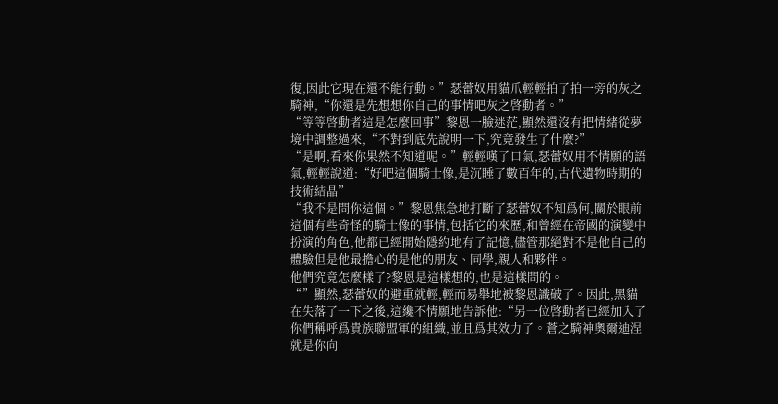復,因此它現在還不能行動。”瑟蕾奴用貓爪輕輕拍了拍一旁的灰之騎神,“你還是先想想你自己的事情吧灰之啓動者。”
“等等啓動者這是怎麼回事”黎恩一臉迷茫,顯然還沒有把情緒從夢境中調整過來,“不對到底先說明一下,究竟發生了什麼?”
“是啊,看來你果然不知道呢。”輕輕嘆了口氣,瑟蕾奴用不情願的語氣,輕輕說道:“好吧這個騎士像,是沉睡了數百年的,古代遺物時期的技術結晶”
“我不是問你這個。”黎恩焦急地打斷了瑟蕾奴不知爲何,關於眼前這個有些奇怪的騎士像的事情,包括它的來歷,和曾經在帝國的演變中扮演的角色,他都已經開始隱約地有了記憶,儘管那絕對不是他自己的體驗但是他最擔心的是他的朋友、同學,親人和夥伴。
他們究竟怎麼樣了?黎恩是這樣想的,也是這樣問的。
“”顯然,瑟蕾奴的避重就輕,輕而易舉地被黎恩識破了。因此,黑貓在失落了一下之後,這纔不情願地告訴他:“另一位啓動者已經加入了你們稱呼爲貴族聯盟軍的組織,並且爲其效力了。蒼之騎神奧爾迪涅就是你向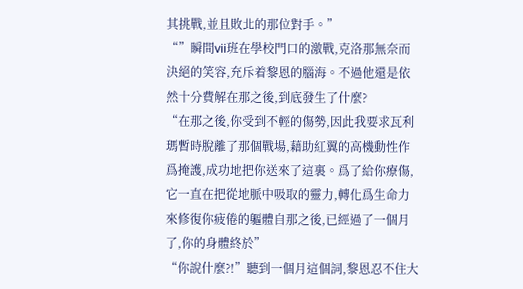其挑戰,並且敗北的那位對手。”
“”瞬間vii班在學校門口的激戰,克洛那無奈而決絕的笑容,充斥着黎恩的腦海。不過他還是依然十分費解在那之後,到底發生了什麼?
“在那之後,你受到不輕的傷勢,因此我要求瓦利瑪暫時脫離了那個戰場,藉助紅翼的高機動性作爲掩護,成功地把你送來了這裏。爲了給你療傷,它一直在把從地脈中吸取的靈力,轉化爲生命力來修復你疲倦的軀體自那之後,已經過了一個月了,你的身體終於”
“你說什麼?!”聽到一個月這個詞,黎恩忍不住大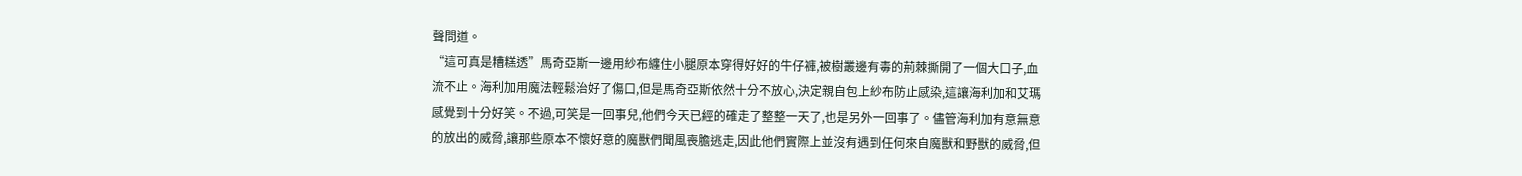聲問道。
“這可真是糟糕透”馬奇亞斯一邊用紗布纏住小腿原本穿得好好的牛仔褲,被樹叢邊有毒的荊棘撕開了一個大口子,血流不止。海利加用魔法輕鬆治好了傷口,但是馬奇亞斯依然十分不放心,決定親自包上紗布防止感染,這讓海利加和艾瑪感覺到十分好笑。不過,可笑是一回事兒,他們今天已經的確走了整整一天了,也是另外一回事了。儘管海利加有意無意的放出的威脅,讓那些原本不懷好意的魔獸們聞風喪膽逃走,因此他們實際上並沒有遇到任何來自魔獸和野獸的威脅,但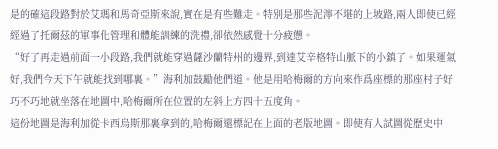是的確這段路對於艾瑪和馬奇亞斯來說,實在是有些難走。特別是那些泥濘不堪的上坡路,兩人即使已經經過了托爾茲的軍事化管理和體能訓練的洗禮,卻依然感覺十分疲憊。
“好了再走過前面一小段路,我們就能穿過薩沙蘭特州的邊界,到達艾辛格特山脈下的小鎮了。如果運氣好,我們今天下午就能找到哪裏。”海利加鼓勵他們道。他是用哈梅爾的方向來作爲座標的那座村子好巧不巧地就坐落在地圖中,哈梅爾所在位置的左斜上方四十五度角。
這份地圖是海利加從卡西烏斯那裏拿到的,哈梅爾還標記在上面的老版地圖。即使有人試圖從歷史中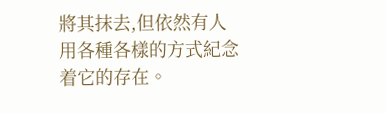將其抹去,但依然有人用各種各樣的方式紀念着它的存在。